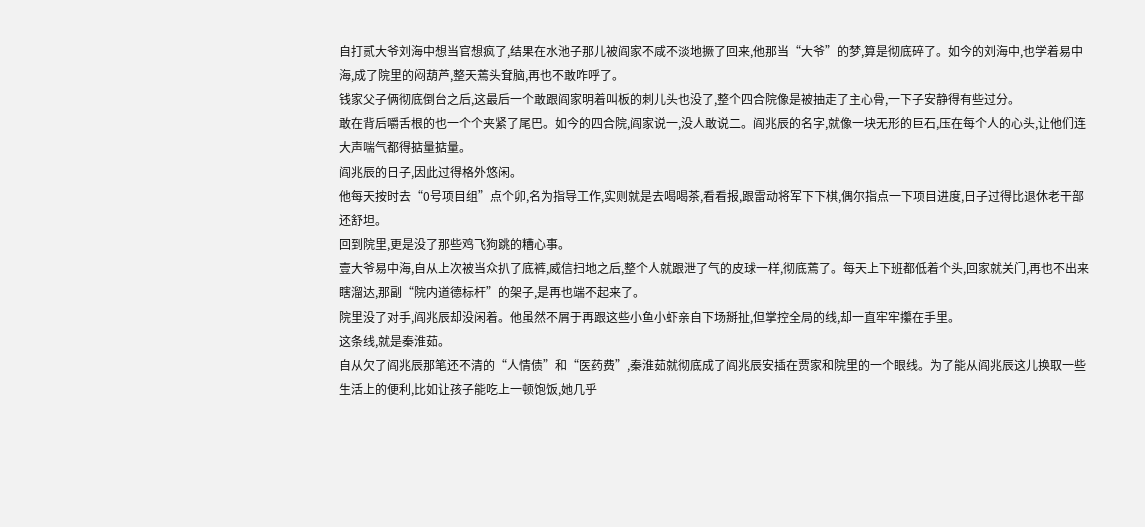自打贰大爷刘海中想当官想疯了,结果在水池子那儿被阎家不咸不淡地撅了回来,他那当“大爷”的梦,算是彻底碎了。如今的刘海中,也学着易中海,成了院里的闷葫芦,整天蔫头耷脑,再也不敢咋呼了。
钱家父子俩彻底倒台之后,这最后一个敢跟阎家明着叫板的刺儿头也没了,整个四合院像是被抽走了主心骨,一下子安静得有些过分。
敢在背后嚼舌根的也一个个夹紧了尾巴。如今的四合院,阎家说一,没人敢说二。阎兆辰的名字,就像一块无形的巨石,压在每个人的心头,让他们连大声喘气都得掂量掂量。
阎兆辰的日子,因此过得格外悠闲。
他每天按时去“0号项目组”点个卯,名为指导工作,实则就是去喝喝茶,看看报,跟雷动将军下下棋,偶尔指点一下项目进度,日子过得比退休老干部还舒坦。
回到院里,更是没了那些鸡飞狗跳的糟心事。
壹大爷易中海,自从上次被当众扒了底裤,威信扫地之后,整个人就跟泄了气的皮球一样,彻底蔫了。每天上下班都低着个头,回家就关门,再也不出来瞎溜达,那副“院内道德标杆”的架子,是再也端不起来了。
院里没了对手,阎兆辰却没闲着。他虽然不屑于再跟这些小鱼小虾亲自下场掰扯,但掌控全局的线,却一直牢牢攥在手里。
这条线,就是秦淮茹。
自从欠了阎兆辰那笔还不清的“人情债”和“医药费”,秦淮茹就彻底成了阎兆辰安插在贾家和院里的一个眼线。为了能从阎兆辰这儿换取一些生活上的便利,比如让孩子能吃上一顿饱饭,她几乎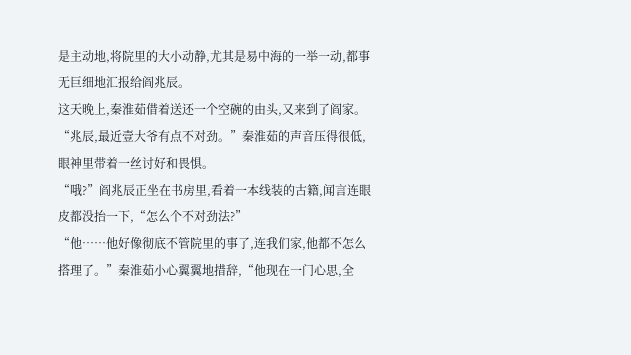是主动地,将院里的大小动静,尤其是易中海的一举一动,都事无巨细地汇报给阎兆辰。
这天晚上,秦淮茹借着送还一个空碗的由头,又来到了阎家。
“兆辰,最近壹大爷有点不对劲。”秦淮茹的声音压得很低,眼神里带着一丝讨好和畏惧。
“哦?”阎兆辰正坐在书房里,看着一本线装的古籍,闻言连眼皮都没抬一下,“怎么个不对劲法?”
“他……他好像彻底不管院里的事了,连我们家,他都不怎么搭理了。”秦淮茹小心翼翼地措辞,“他现在一门心思,全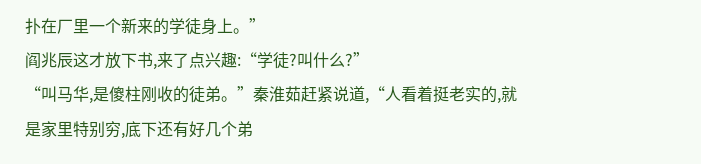扑在厂里一个新来的学徒身上。”
阎兆辰这才放下书,来了点兴趣:“学徒?叫什么?”
“叫马华,是傻柱刚收的徒弟。”秦淮茹赶紧说道,“人看着挺老实的,就是家里特别穷,底下还有好几个弟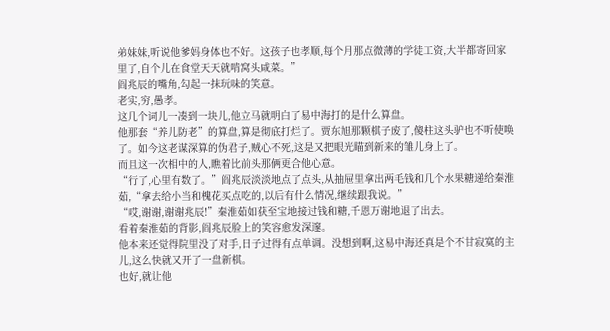弟妹妹,听说他爹妈身体也不好。这孩子也孝顺,每个月那点微薄的学徒工资,大半都寄回家里了,自个儿在食堂天天就啃窝头咸菜。”
阎兆辰的嘴角,勾起一抹玩味的笑意。
老实,穷,愚孝。
这几个词儿一凑到一块儿,他立马就明白了易中海打的是什么算盘。
他那套“养儿防老”的算盘,算是彻底打烂了。贾东旭那颗棋子废了,傻柱这头驴也不听使唤了。如今这老谋深算的伪君子,贼心不死,这是又把眼光瞄到新来的雏儿身上了。
而且这一次相中的人,瞧着比前头那俩更合他心意。
“行了,心里有数了。”阎兆辰淡淡地点了点头,从抽屉里拿出两毛钱和几个水果糖递给秦淮茹,“拿去给小当和槐花买点吃的,以后有什么情况,继续跟我说。”
“哎,谢谢,谢谢兆辰!”秦淮茹如获至宝地接过钱和糖,千恩万谢地退了出去。
看着秦淮茹的背影,阎兆辰脸上的笑容愈发深邃。
他本来还觉得院里没了对手,日子过得有点单调。没想到啊,这易中海还真是个不甘寂寞的主儿,这么快就又开了一盘新棋。
也好,就让他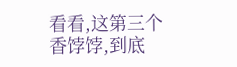看看,这第三个香饽饽,到底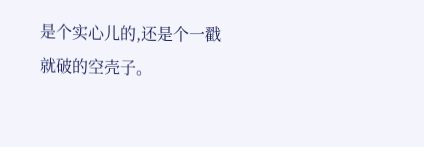是个实心儿的,还是个一戳就破的空壳子。